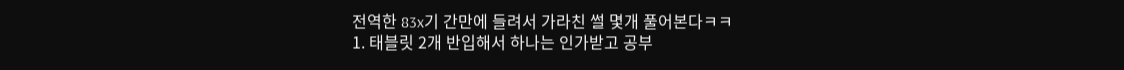전역한 83x기 간만에 들려서 가라친 썰 몇개 풀어본다ㅋㅋ
1. 태블릿 2개 반입해서 하나는 인가받고 공부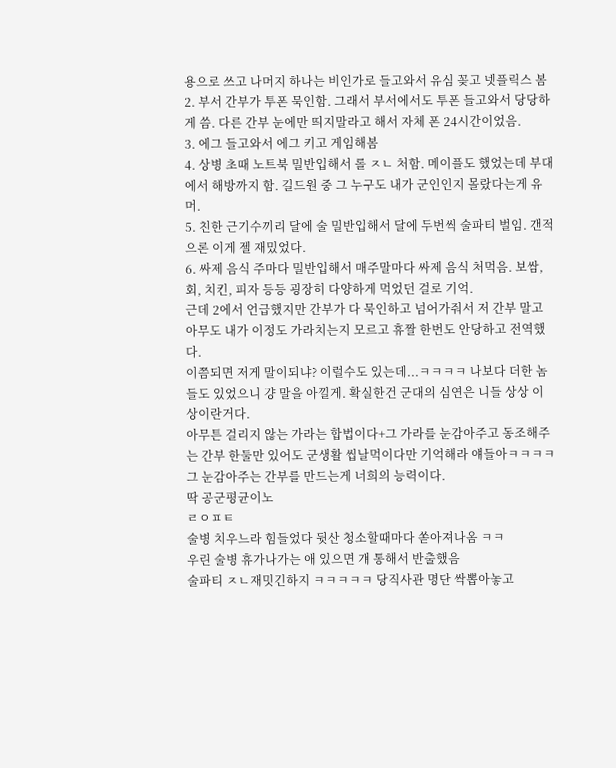용으로 쓰고 나머지 하나는 비인가로 들고와서 유심 꽂고 넷플릭스 봄
2. 부서 간부가 투폰 묵인함. 그래서 부서에서도 투폰 들고와서 당당하게 씀. 다른 간부 눈에만 띄지말라고 해서 자체 폰 24시간이었음.
3. 에그 들고와서 에그 키고 게임해봄
4. 상병 초때 노트북 밀반입해서 롤 ㅈㄴ 처함. 메이플도 했었는데 부대에서 해방까지 함. 길드원 중 그 누구도 내가 군인인지 몰랐다는게 유머.
5. 친한 근기수끼리 달에 술 밀반입해서 달에 두번씩 술파티 벌임. 갠적으론 이게 젤 재밌었다.
6. 싸제 음식 주마다 밀반입해서 매주말마다 싸제 음식 처먹음. 보쌈, 회, 치킨, 피자 등등 굉장히 다양하게 먹었던 걸로 기억.
근데 2에서 언급했지만 간부가 다 묵인하고 넘어가줘서 저 간부 말고 아무도 내가 이정도 가라치는지 모르고 휴짤 한번도 안당하고 전역했다.
이쯤되면 저게 말이되냐? 이럴수도 있는데...ㅋㅋㅋㅋ 나보다 더한 놈들도 있었으니 걍 말을 아낄게. 확실한건 군대의 심연은 니들 상상 이상이란거다.
아무튼 걸리지 않는 가라는 합법이다+그 가라를 눈감아주고 동조해주는 간부 한둘만 있어도 군생활 씹날먹이다만 기억해라 얘들아ㅋㅋㅋㅋ 그 눈감아주는 간부를 만드는게 너희의 능력이다.
딱 공군평균이노
ㄹㅇㅍㅌ
술병 치우느라 힘들었다 뒷산 청소할때마다 쏟아져나옴 ㅋㅋ
우린 술병 휴가나가는 애 있으면 걔 통해서 반출했음
술파티 ㅈㄴ재밋긴하지 ㅋㅋㅋㅋㅋ 당직사관 명단 싹뽑아놓고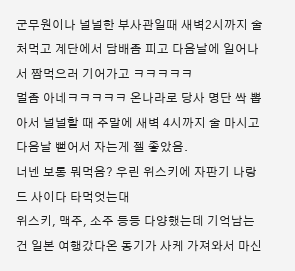군무원이나 널널한 부사관일때 새벽2시까지 술처먹고 계단에서 담배좀 피고 다음날에 일어나서 짬먹으러 기어가고 ㅋㅋㅋㅋㅋ
멀좀 아네ㅋㅋㅋㅋㅋ 온나라로 당사 명단 싹 뽑아서 널널할 때 주말에 새벽 4시까지 술 마시고 다음날 뻗어서 자는게 젤 좋았음.
너넨 보통 뭐먹음? 우린 위스키에 자판기 나랑드 사이다 타먹엇는대
위스키, 맥주, 소주 등등 다양했는데 기억남는건 일본 여행갔다온 동기가 사케 가져와서 마신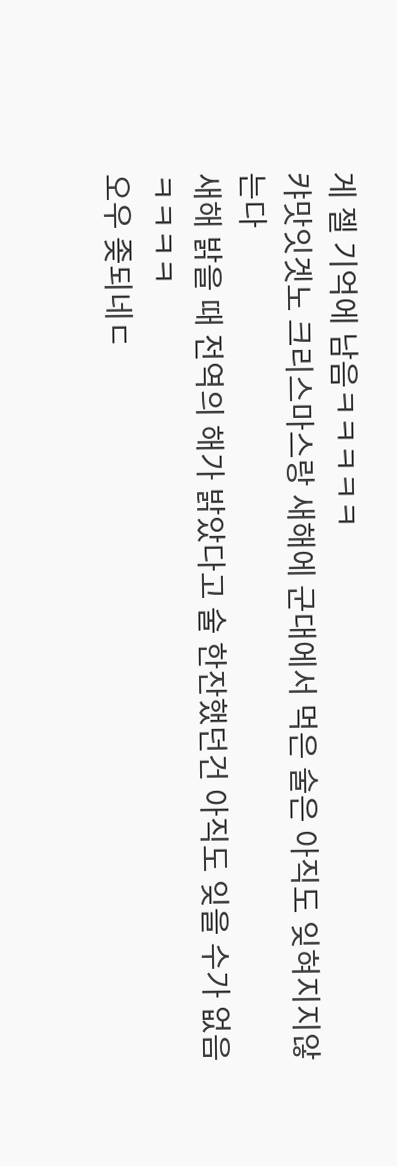게 젤 기억에 남음ㅋㅋㅋㅋㅋ
캬맛잇겟노 크리스마스랑 새해에 군대에서 먹은 술은 아직도 잊혀지지않는다
새해 밝을 때 전역의 해가 밝았다고 술 한잔했던건 아직도 잊을 수가 없음ㅋㅋㅋㅋ
오우 좆되네ㄷ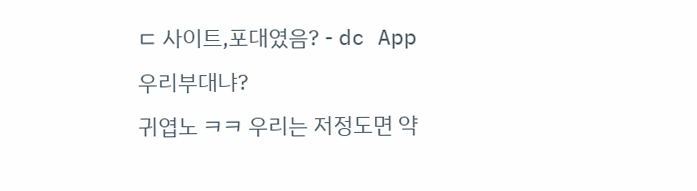ㄷ 사이트,포대였음? - dc App
우리부대냐?
귀엽노 ㅋㅋ 우리는 저정도면 약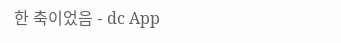한 축이었음 - dc App